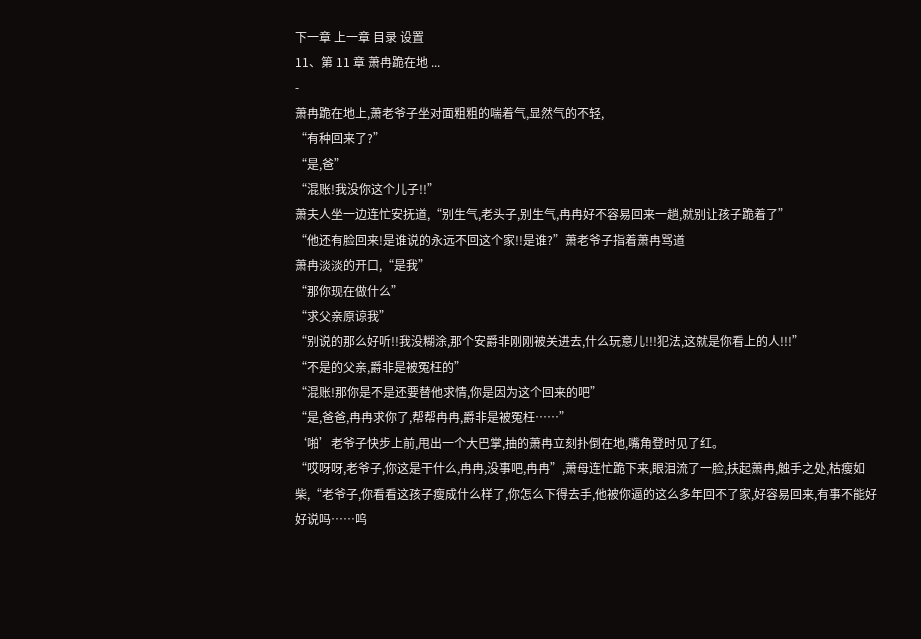下一章 上一章 目录 设置
11、第 11 章 萧冉跪在地 ...
-
萧冉跪在地上,萧老爷子坐对面粗粗的喘着气,显然气的不轻,
“有种回来了?”
“是,爸”
“混账!我没你这个儿子!!”
萧夫人坐一边连忙安抚道,“别生气,老头子,别生气,冉冉好不容易回来一趟,就别让孩子跪着了”
“他还有脸回来!是谁说的永远不回这个家!!是谁?”萧老爷子指着萧冉骂道
萧冉淡淡的开口,“是我”
“那你现在做什么”
“求父亲原谅我”
“别说的那么好听!!我没糊涂,那个安爵非刚刚被关进去,什么玩意儿!!!犯法,这就是你看上的人!!!”
“不是的父亲,爵非是被冤枉的”
“混账!那你是不是还要替他求情,你是因为这个回来的吧”
“是,爸爸,冉冉求你了,帮帮冉冉,爵非是被冤枉……”
‘啪’老爷子快步上前,甩出一个大巴掌,抽的萧冉立刻扑倒在地,嘴角登时见了红。
“哎呀呀,老爷子,你这是干什么,冉冉,没事吧,冉冉”,萧母连忙跪下来,眼泪流了一脸,扶起萧冉,触手之处,枯瘦如柴,“老爷子,你看看这孩子瘦成什么样了,你怎么下得去手,他被你逼的这么多年回不了家,好容易回来,有事不能好好说吗……呜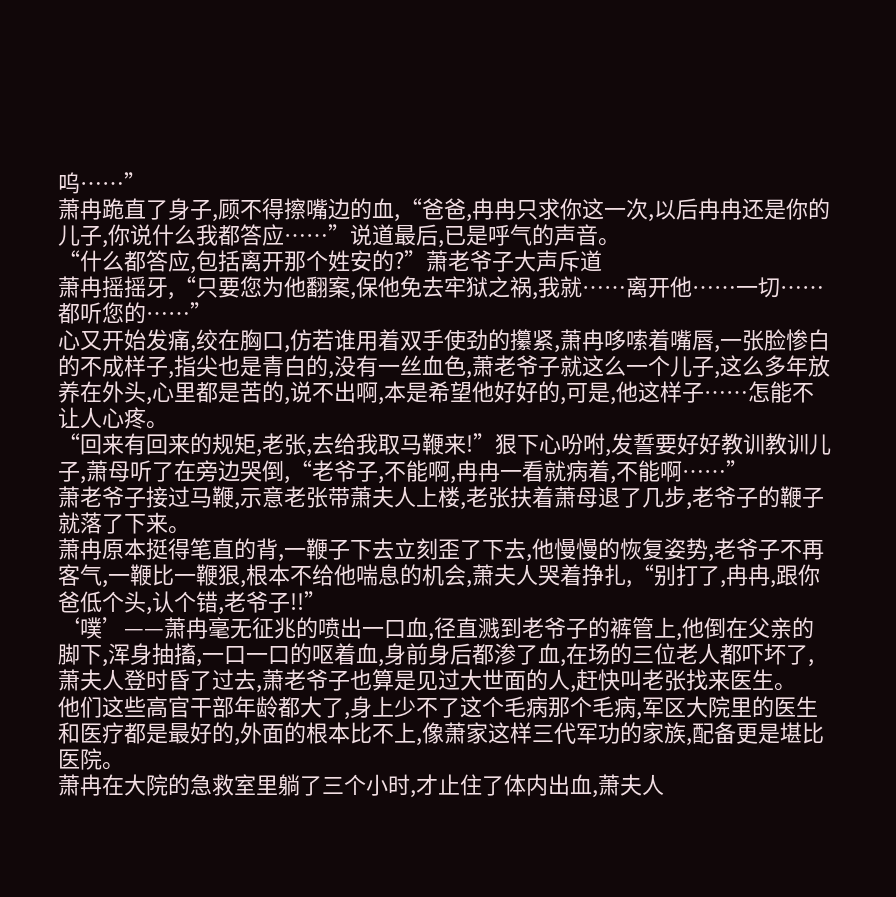呜……”
萧冉跪直了身子,顾不得擦嘴边的血,“爸爸,冉冉只求你这一次,以后冉冉还是你的儿子,你说什么我都答应……”说道最后,已是呼气的声音。
“什么都答应,包括离开那个姓安的?”萧老爷子大声斥道
萧冉摇摇牙,“只要您为他翻案,保他免去牢狱之祸,我就……离开他……一切……都听您的……”
心又开始发痛,绞在胸口,仿若谁用着双手使劲的攥紧,萧冉哆嗦着嘴唇,一张脸惨白的不成样子,指尖也是青白的,没有一丝血色,萧老爷子就这么一个儿子,这么多年放养在外头,心里都是苦的,说不出啊,本是希望他好好的,可是,他这样子……怎能不让人心疼。
“回来有回来的规矩,老张,去给我取马鞭来!”狠下心吩咐,发誓要好好教训教训儿子,萧母听了在旁边哭倒,“老爷子,不能啊,冉冉一看就病着,不能啊……”
萧老爷子接过马鞭,示意老张带萧夫人上楼,老张扶着萧母退了几步,老爷子的鞭子就落了下来。
萧冉原本挺得笔直的背,一鞭子下去立刻歪了下去,他慢慢的恢复姿势,老爷子不再客气,一鞭比一鞭狠,根本不给他喘息的机会,萧夫人哭着挣扎,“别打了,冉冉,跟你爸低个头,认个错,老爷子!!”
‘噗’——萧冉毫无征兆的喷出一口血,径直溅到老爷子的裤管上,他倒在父亲的脚下,浑身抽搐,一口一口的呕着血,身前身后都渗了血,在场的三位老人都吓坏了,萧夫人登时昏了过去,萧老爷子也算是见过大世面的人,赶快叫老张找来医生。
他们这些高官干部年龄都大了,身上少不了这个毛病那个毛病,军区大院里的医生和医疗都是最好的,外面的根本比不上,像萧家这样三代军功的家族,配备更是堪比医院。
萧冉在大院的急救室里躺了三个小时,才止住了体内出血,萧夫人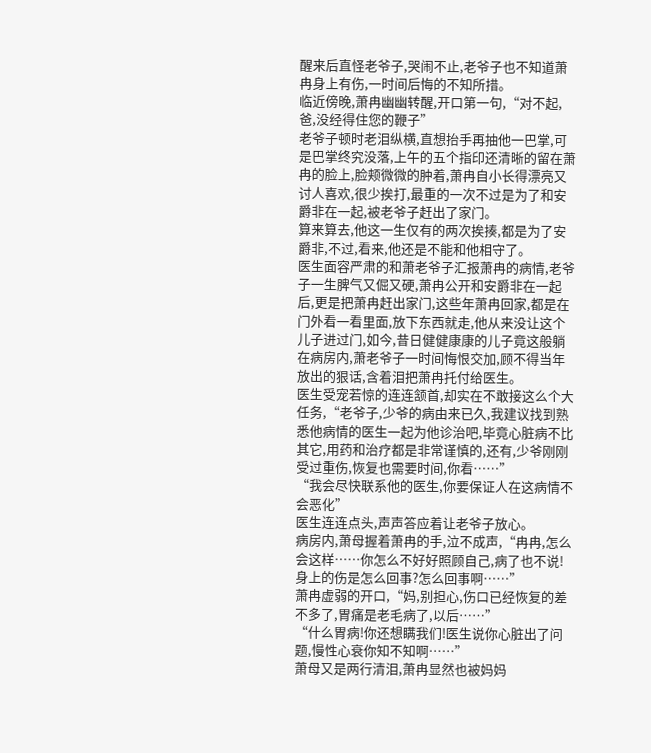醒来后直怪老爷子,哭闹不止,老爷子也不知道萧冉身上有伤,一时间后悔的不知所措。
临近傍晚,萧冉幽幽转醒,开口第一句,“对不起,爸,没经得住您的鞭子”
老爷子顿时老泪纵横,直想抬手再抽他一巴掌,可是巴掌终究没落,上午的五个指印还清晰的留在萧冉的脸上,脸颊微微的肿着,萧冉自小长得漂亮又讨人喜欢,很少挨打,最重的一次不过是为了和安爵非在一起,被老爷子赶出了家门。
算来算去,他这一生仅有的两次挨揍,都是为了安爵非,不过,看来,他还是不能和他相守了。
医生面容严肃的和萧老爷子汇报萧冉的病情,老爷子一生脾气又倔又硬,萧冉公开和安爵非在一起后,更是把萧冉赶出家门,这些年萧冉回家,都是在门外看一看里面,放下东西就走,他从来没让这个儿子进过门,如今,昔日健健康康的儿子竟这般躺在病房内,萧老爷子一时间悔恨交加,顾不得当年放出的狠话,含着泪把萧冉托付给医生。
医生受宠若惊的连连颔首,却实在不敢接这么个大任务,“老爷子,少爷的病由来已久,我建议找到熟悉他病情的医生一起为他诊治吧,毕竟心脏病不比其它,用药和治疗都是非常谨慎的,还有,少爷刚刚受过重伤,恢复也需要时间,你看……”
“我会尽快联系他的医生,你要保证人在这病情不会恶化”
医生连连点头,声声答应着让老爷子放心。
病房内,萧母握着萧冉的手,泣不成声,“冉冉,怎么会这样……你怎么不好好照顾自己,病了也不说!身上的伤是怎么回事?怎么回事啊……”
萧冉虚弱的开口,“妈,别担心,伤口已经恢复的差不多了,胃痛是老毛病了,以后……”
“什么胃病!你还想瞒我们!医生说你心脏出了问题,慢性心衰你知不知啊……”
萧母又是两行清泪,萧冉显然也被妈妈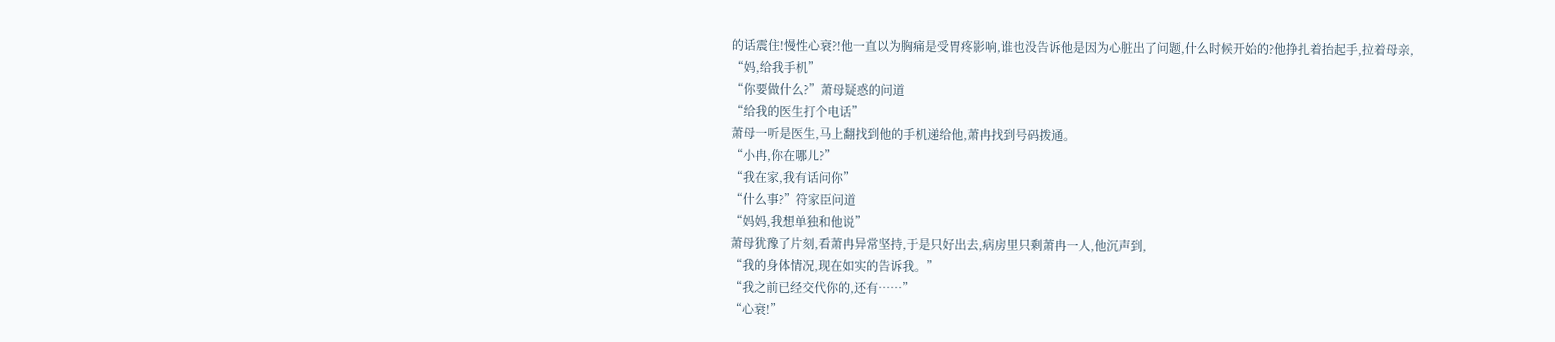的话震住!慢性心衰?!他一直以为胸痛是受胃疼影响,谁也没告诉他是因为心脏出了问题,什么时候开始的?他挣扎着抬起手,拉着母亲,
“妈,给我手机”
“你要做什么?”萧母疑惑的问道
“给我的医生打个电话”
萧母一听是医生,马上翻找到他的手机递给他,萧冉找到号码拨通。
“小冉,你在哪儿?”
“我在家,我有话问你”
“什么事?”符家臣问道
“妈妈,我想单独和他说”
萧母犹豫了片刻,看萧冉异常坚持,于是只好出去,病房里只剩萧冉一人,他沉声到,
“我的身体情况,现在如实的告诉我。”
“我之前已经交代你的,还有……”
“心衰!”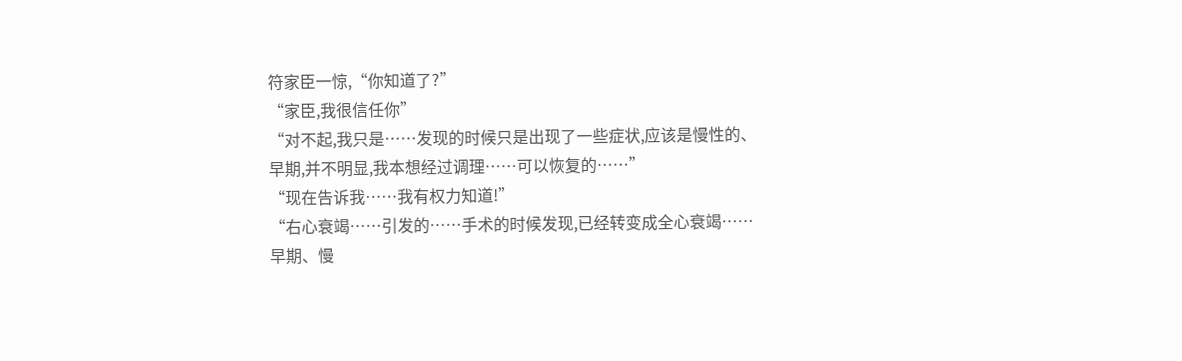符家臣一惊,“你知道了?”
“家臣,我很信任你”
“对不起,我只是……发现的时候只是出现了一些症状,应该是慢性的、早期,并不明显,我本想经过调理……可以恢复的……”
“现在告诉我……我有权力知道!”
“右心衰竭……引发的……手术的时候发现,已经转变成全心衰竭……早期、慢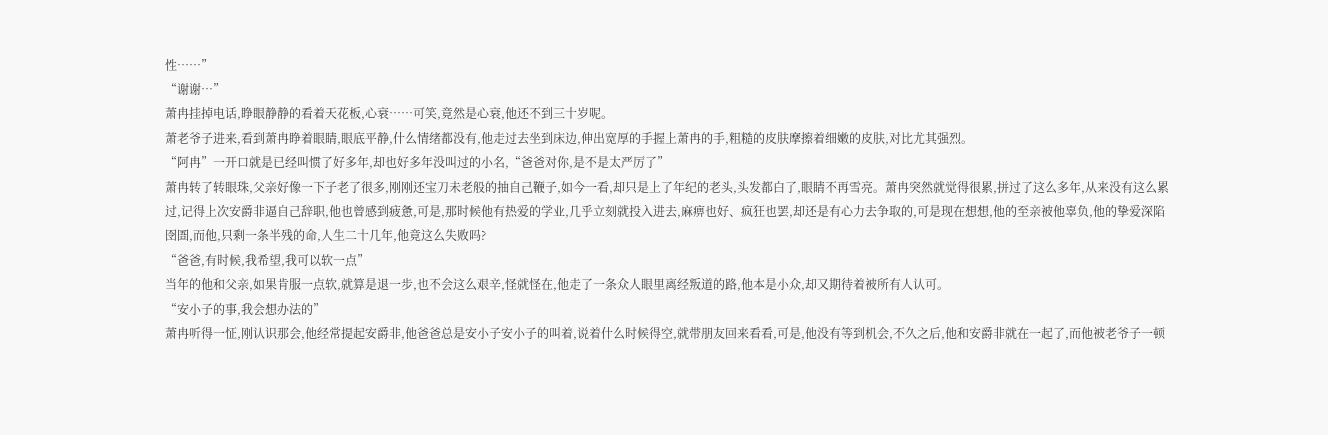性……”
“谢谢…”
萧冉挂掉电话,睁眼静静的看着天花板,心衰……可笑,竟然是心衰,他还不到三十岁呢。
萧老爷子进来,看到萧冉睁着眼睛,眼底平静,什么情绪都没有,他走过去坐到床边,伸出宽厚的手握上萧冉的手,粗糙的皮肤摩擦着细嫩的皮肤,对比尤其强烈。
“阿冉”一开口就是已经叫惯了好多年,却也好多年没叫过的小名,“爸爸对你,是不是太严厉了”
萧冉转了转眼珠,父亲好像一下子老了很多,刚刚还宝刀未老般的抽自己鞭子,如今一看,却只是上了年纪的老头,头发都白了,眼睛不再雪亮。萧冉突然就觉得很累,拼过了这么多年,从来没有这么累过,记得上次安爵非逼自己辞职,他也曾感到疲惫,可是,那时候他有热爱的学业,几乎立刻就投入进去,麻痹也好、疯狂也罢,却还是有心力去争取的,可是现在想想,他的至亲被他辜负,他的挚爱深陷囹圄,而他,只剩一条半残的命,人生二十几年,他竟这么失败吗?
“爸爸,有时候,我希望,我可以软一点”
当年的他和父亲,如果肯服一点软,就算是退一步,也不会这么艰辛,怪就怪在,他走了一条众人眼里离经叛道的路,他本是小众,却又期待着被所有人认可。
“安小子的事,我会想办法的”
萧冉听得一怔,刚认识那会,他经常提起安爵非,他爸爸总是安小子安小子的叫着,说着什么时候得空,就带朋友回来看看,可是,他没有等到机会,不久之后,他和安爵非就在一起了,而他被老爷子一顿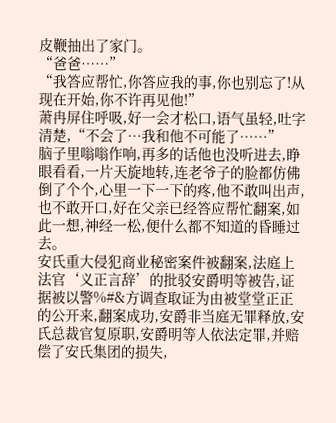皮鞭抽出了家门。
“爸爸……”
“我答应帮忙,你答应我的事,你也别忘了!从现在开始,你不许再见他!”
萧冉屏住呼吸,好一会才松口,语气虽轻,吐字清楚,“不会了…我和他不可能了……”
脑子里嗡嗡作响,再多的话他也没听进去,睁眼看看,一片天旋地转,连老爷子的脸都仿佛倒了个个,心里一下一下的疼,他不敢叫出声,也不敢开口,好在父亲已经答应帮忙翻案,如此一想,神经一松,便什么都不知道的昏睡过去。
安氏重大侵犯商业秘密案件被翻案,法庭上法官‘义正言辞’的批驳安爵明等被告,证据被以警%#&方调查取证为由被堂堂正正的公开来,翻案成功,安爵非当庭无罪释放,安氏总裁官复原职,安爵明等人依法定罪,并赔偿了安氏集团的损失,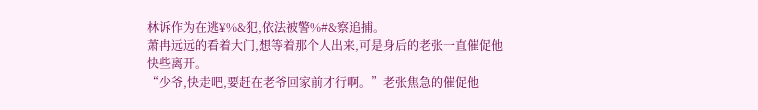林诉作为在逃¥%&犯,依法被警%#&察追捕。
萧冉远远的看着大门,想等着那个人出来,可是身后的老张一直催促他快些离开。
“少爷,快走吧,要赶在老爷回家前才行啊。”老张焦急的催促他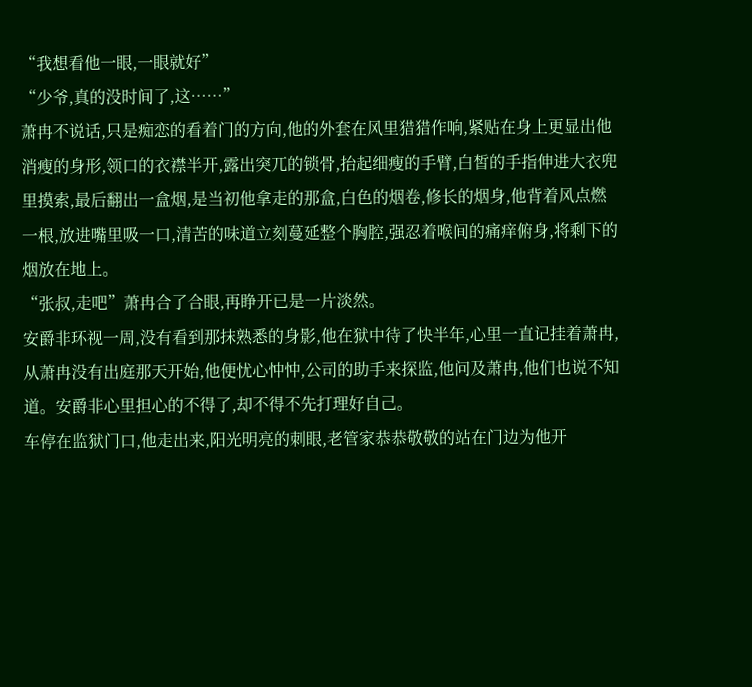“我想看他一眼,一眼就好”
“少爷,真的没时间了,这……”
萧冉不说话,只是痴恋的看着门的方向,他的外套在风里猎猎作响,紧贴在身上更显出他消瘦的身形,领口的衣襟半开,露出突兀的锁骨,抬起细瘦的手臂,白皙的手指伸进大衣兜里摸索,最后翻出一盒烟,是当初他拿走的那盒,白色的烟卷,修长的烟身,他背着风点燃一根,放进嘴里吸一口,清苦的味道立刻蔓延整个胸腔,强忍着喉间的痛痒俯身,将剩下的烟放在地上。
“张叔,走吧”萧冉合了合眼,再睁开已是一片淡然。
安爵非环视一周,没有看到那抹熟悉的身影,他在狱中待了快半年,心里一直记挂着萧冉,从萧冉没有出庭那天开始,他便忧心忡忡,公司的助手来探监,他问及萧冉,他们也说不知道。安爵非心里担心的不得了,却不得不先打理好自己。
车停在监狱门口,他走出来,阳光明亮的刺眼,老管家恭恭敬敬的站在门边为他开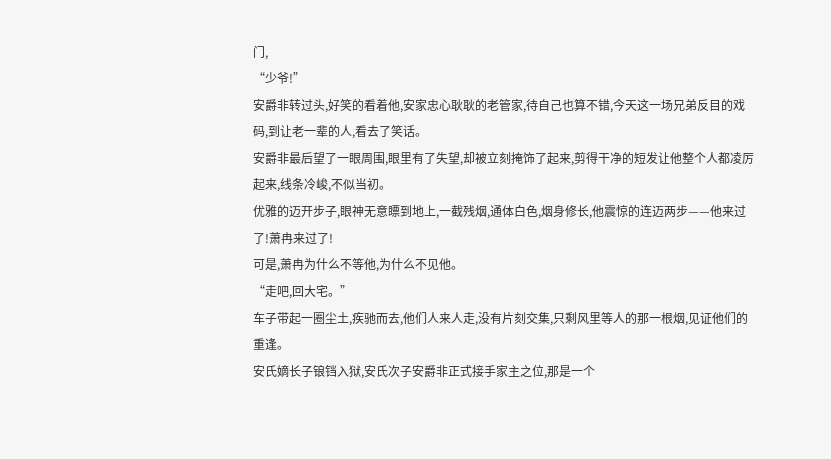门,
“少爷!”
安爵非转过头,好笑的看着他,安家忠心耿耿的老管家,待自己也算不错,今天这一场兄弟反目的戏码,到让老一辈的人,看去了笑话。
安爵非最后望了一眼周围,眼里有了失望,却被立刻掩饰了起来,剪得干净的短发让他整个人都凌厉起来,线条冷峻,不似当初。
优雅的迈开步子,眼神无意瞟到地上,一截残烟,通体白色,烟身修长,他震惊的连迈两步——他来过了!萧冉来过了!
可是,萧冉为什么不等他,为什么不见他。
“走吧,回大宅。”
车子带起一圈尘土,疾驰而去,他们人来人走,没有片刻交集,只剩风里等人的那一根烟,见证他们的重逢。
安氏嫡长子锒铛入狱,安氏次子安爵非正式接手家主之位,那是一个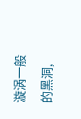漩涡一般的黑洞,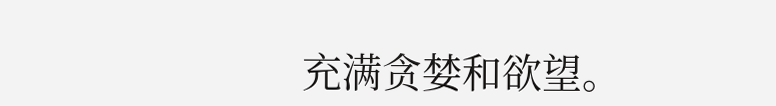充满贪婪和欲望。